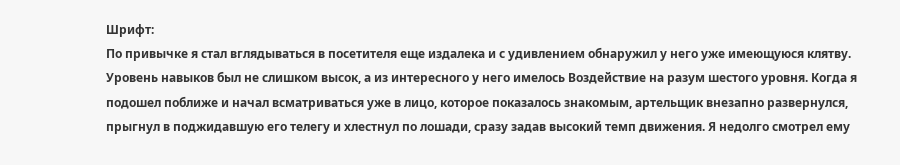Шрифт:
По привычке я стал вглядываться в посетителя еще издалека и с удивлением обнаружил у него уже имеющуюся клятву. Уровень навыков был не слишком высок, а из интересного у него имелось Воздействие на разум шестого уровня. Когда я подошел поближе и начал всматриваться уже в лицо, которое показалось знакомым, артельщик внезапно развернулся, прыгнул в поджидавшую его телегу и хлестнул по лошади, сразу задав высокий темп движения. Я недолго смотрел ему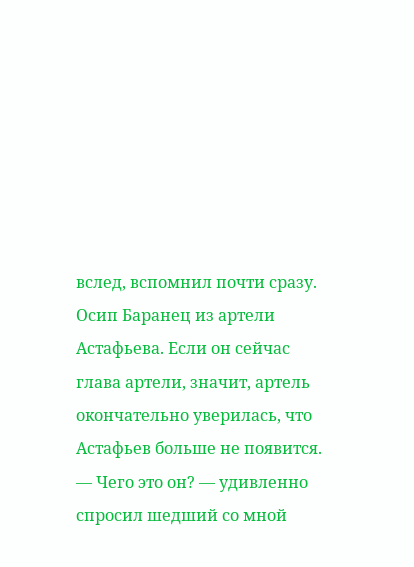вслед, вспомнил почти сразу. Осип Баранец из артели Астафьева. Если он сейчас глава артели, значит, артель окончательно уверилась, что Астафьев больше не появится.
— Чего это он? — удивленно спросил шедший со мной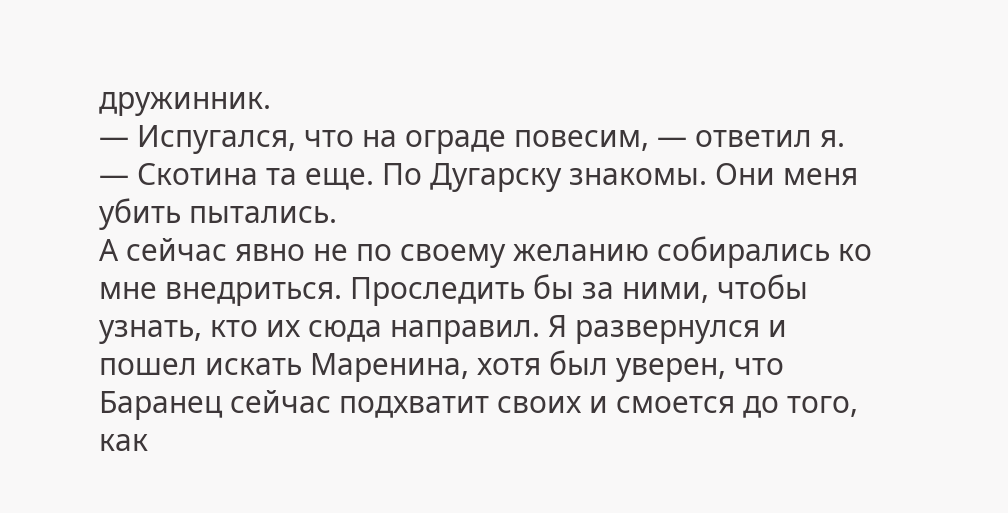дружинник.
— Испугался, что на ограде повесим, — ответил я. — Скотина та еще. По Дугарску знакомы. Они меня убить пытались.
А сейчас явно не по своему желанию собирались ко мне внедриться. Проследить бы за ними, чтобы узнать, кто их сюда направил. Я развернулся и пошел искать Маренина, хотя был уверен, что Баранец сейчас подхватит своих и смоется до того, как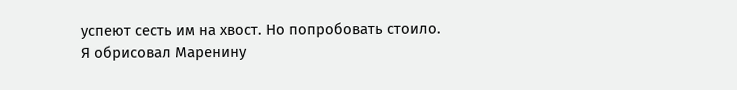успеют сесть им на хвост. Но попробовать стоило.
Я обрисовал Маренину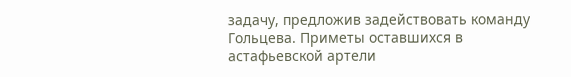задачу, предложив задействовать команду Гольцева. Приметы оставшихся в астафьевской артели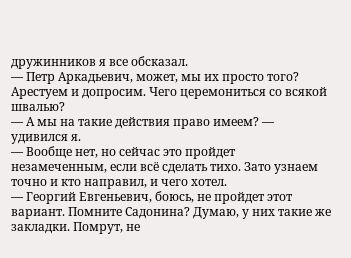дружинников я все обсказал.
— Петр Аркадьевич, может, мы их просто того? Арестуем и допросим. Чего церемониться со всякой швалью?
— А мы на такие действия право имеем? — удивился я.
— Вообще нет, но сейчас это пройдет незамеченным, если всё сделать тихо. Зато узнаем точно и кто направил, и чего хотел.
— Георгий Евгеньевич, боюсь, не пройдет этот вариант. Помните Садонина? Думаю, у них такие же закладки. Помрут, не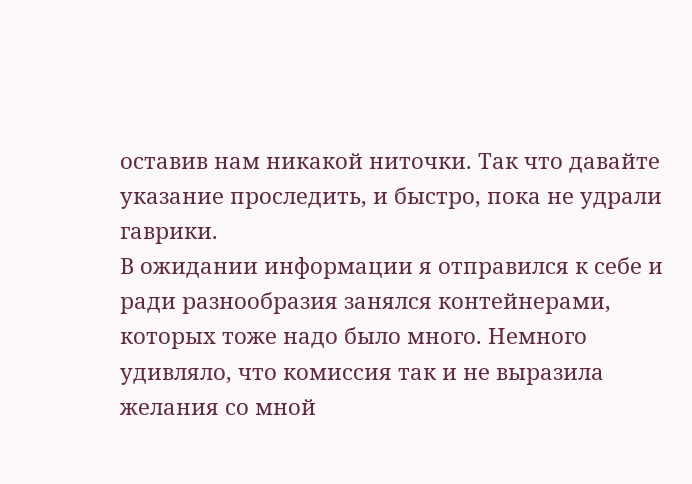оставив нам никакой ниточки. Так что давайте указание проследить, и быстро, пока не удрали гаврики.
В ожидании информации я отправился к себе и ради разнообразия занялся контейнерами, которых тоже надо было много. Немного удивляло, что комиссия так и не выразила желания со мной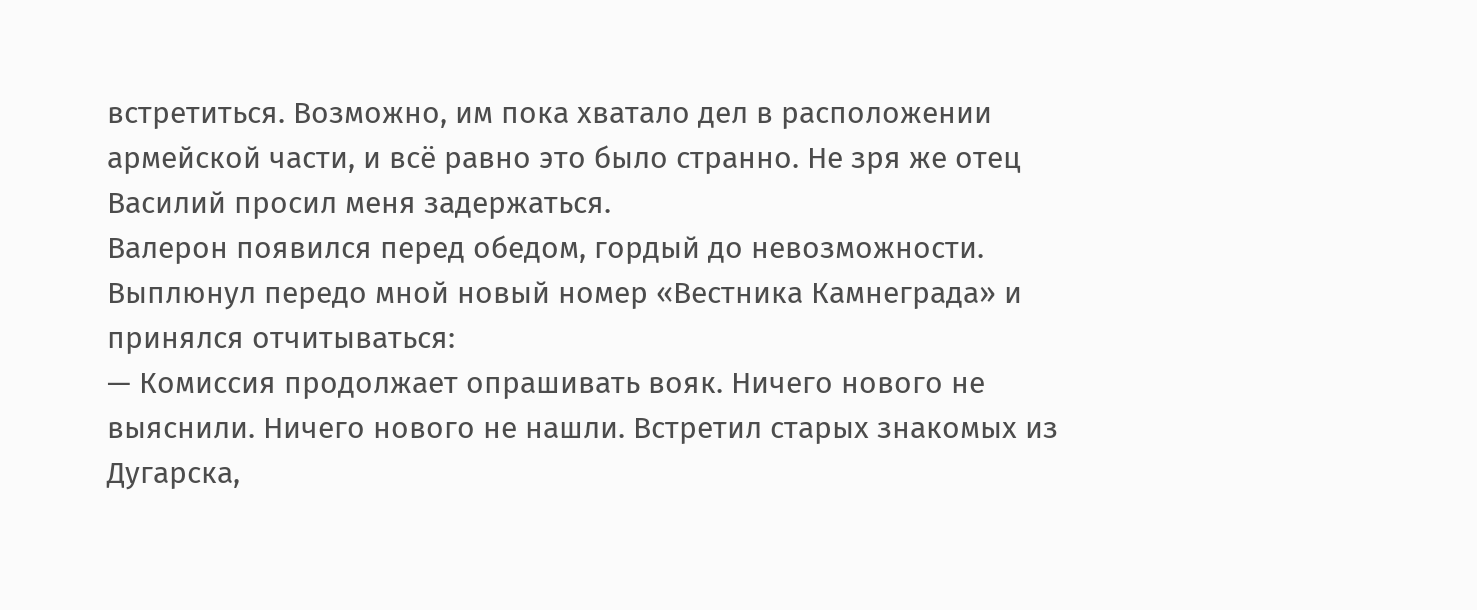встретиться. Возможно, им пока хватало дел в расположении армейской части, и всё равно это было странно. Не зря же отец Василий просил меня задержаться.
Валерон появился перед обедом, гордый до невозможности. Выплюнул передо мной новый номер «Вестника Камнеграда» и принялся отчитываться:
— Комиссия продолжает опрашивать вояк. Ничего нового не выяснили. Ничего нового не нашли. Встретил старых знакомых из Дугарска,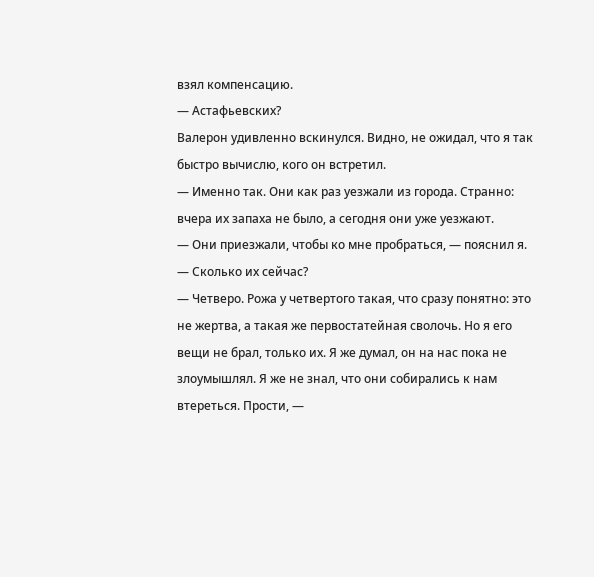взял компенсацию.
— Астафьевских?
Валерон удивленно вскинулся. Видно, не ожидал, что я так быстро вычислю, кого он встретил.
— Именно так. Они как раз уезжали из города. Странно: вчера их запаха не было, а сегодня они уже уезжают.
— Они приезжали, чтобы ко мне пробраться, — пояснил я. — Сколько их сейчас?
— Четверо. Рожа у четвертого такая, что сразу понятно: это не жертва, а такая же первостатейная сволочь. Но я его вещи не брал, только их. Я же думал, он на нас пока не злоумышлял. Я же не знал, что они собирались к нам втереться. Прости, —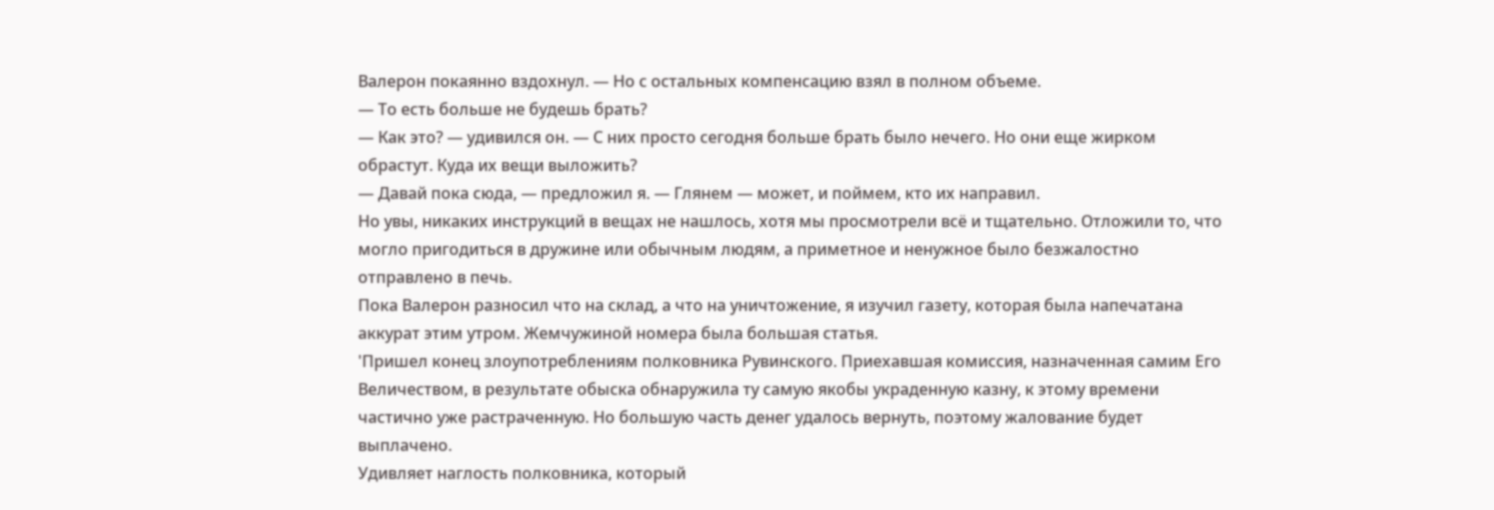Валерон покаянно вздохнул. — Но с остальных компенсацию взял в полном объеме.
— То есть больше не будешь брать?
— Как это? — удивился он. — С них просто сегодня больше брать было нечего. Но они еще жирком обрастут. Куда их вещи выложить?
— Давай пока сюда, — предложил я. — Глянем — может, и поймем, кто их направил.
Но увы, никаких инструкций в вещах не нашлось, хотя мы просмотрели всё и тщательно. Отложили то, что могло пригодиться в дружине или обычным людям, а приметное и ненужное было безжалостно отправлено в печь.
Пока Валерон разносил что на склад, а что на уничтожение, я изучил газету, которая была напечатана аккурат этим утром. Жемчужиной номера была большая статья.
'Пришел конец злоупотреблениям полковника Рувинского. Приехавшая комиссия, назначенная самим Его Величеством, в результате обыска обнаружила ту самую якобы украденную казну, к этому времени частично уже растраченную. Но большую часть денег удалось вернуть, поэтому жалование будет выплачено.
Удивляет наглость полковника, который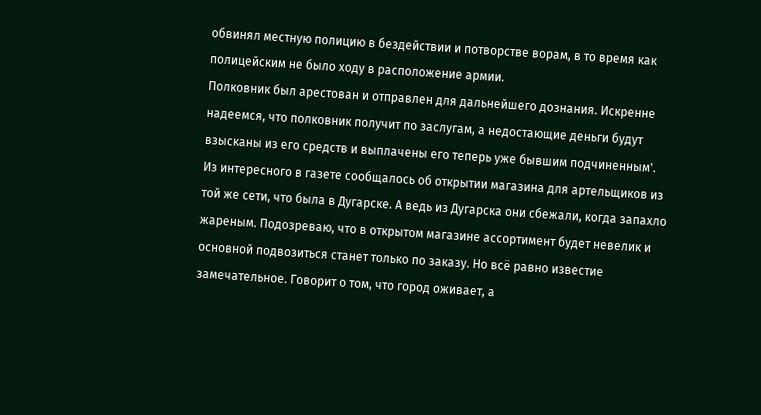обвинял местную полицию в бездействии и потворстве ворам, в то время как полицейским не было ходу в расположение армии.
Полковник был арестован и отправлен для дальнейшего дознания. Искренне надеемся, что полковник получит по заслугам, а недостающие деньги будут взысканы из его средств и выплачены его теперь уже бывшим подчиненным'.
Из интересного в газете сообщалось об открытии магазина для артельщиков из той же сети, что была в Дугарске. А ведь из Дугарска они сбежали, когда запахло жареным. Подозреваю, что в открытом магазине ассортимент будет невелик и основной подвозиться станет только по заказу. Но всё равно известие замечательное. Говорит о том, что город оживает, а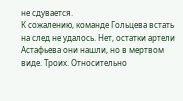не сдувается.
К сожалению, команде Гольцева встать на след не удалось. Нет, остатки артели Астафьева они нашли, но в мертвом виде. Троих. Относительно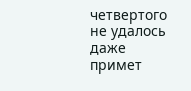четвертого не удалось даже примет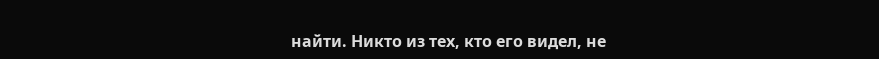найти. Никто из тех, кто его видел, не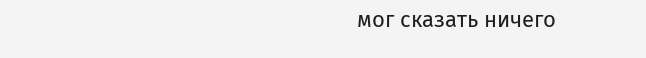мог сказать ничего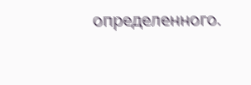определенного.